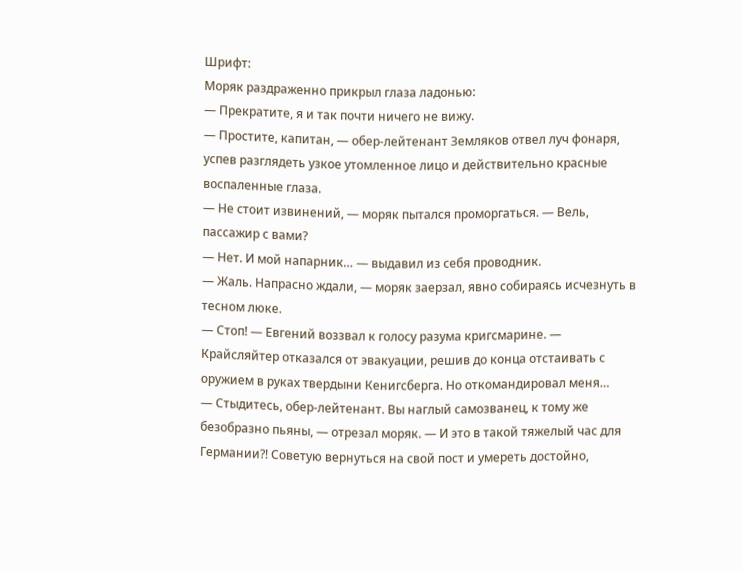Шрифт:
Моряк раздраженно прикрыл глаза ладонью:
— Прекратите, я и так почти ничего не вижу.
— Простите, капитан, — обер-лейтенант Земляков отвел луч фонаря, успев разглядеть узкое утомленное лицо и действительно красные воспаленные глаза.
— Не стоит извинений, — моряк пытался проморгаться. — Вель, пассажир с вами?
— Нет. И мой напарник… — выдавил из себя проводник.
— Жаль. Напрасно ждали, — моряк заерзал, явно собираясь исчезнуть в тесном люке.
— Стоп! — Евгений воззвал к голосу разума кригсмарине. — Крайсляйтер отказался от эвакуации, решив до конца отстаивать с оружием в руках твердыни Кенигсберга. Но откомандировал меня…
— Стыдитесь, обер-лейтенант. Вы наглый самозванец, к тому же безобразно пьяны, — отрезал моряк. — И это в такой тяжелый час для Германии?! Советую вернуться на свой пост и умереть достойно,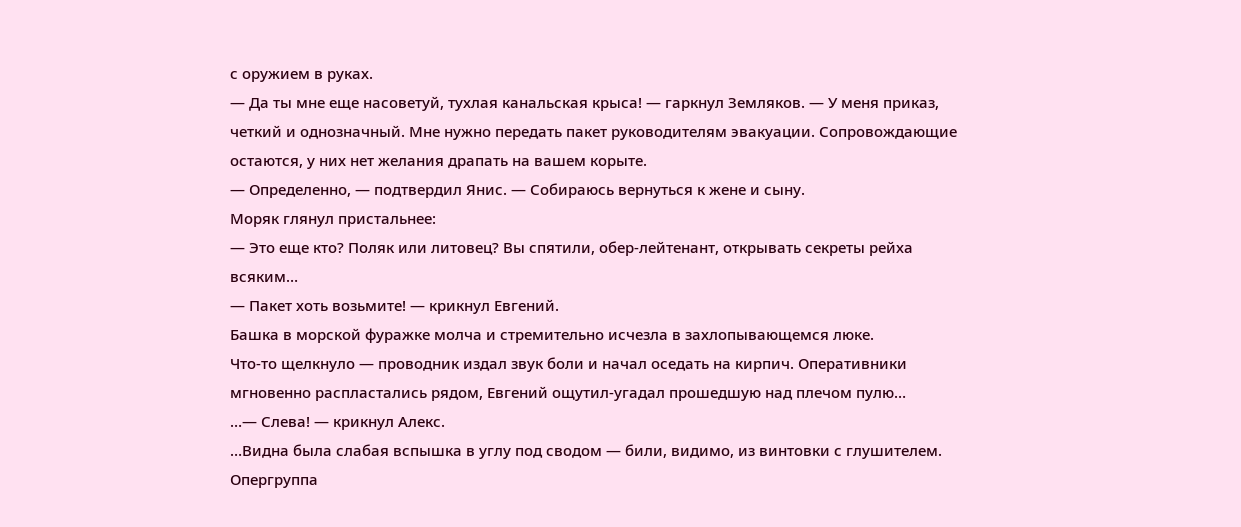с оружием в руках.
— Да ты мне еще насоветуй, тухлая канальская крыса! — гаркнул Земляков. — У меня приказ, четкий и однозначный. Мне нужно передать пакет руководителям эвакуации. Сопровождающие остаются, у них нет желания драпать на вашем корыте.
— Определенно, — подтвердил Янис. — Собираюсь вернуться к жене и сыну.
Моряк глянул пристальнее:
— Это еще кто? Поляк или литовец? Вы спятили, обер-лейтенант, открывать секреты рейха всяким…
— Пакет хоть возьмите! — крикнул Евгений.
Башка в морской фуражке молча и стремительно исчезла в захлопывающемся люке.
Что-то щелкнуло — проводник издал звук боли и начал оседать на кирпич. Оперативники мгновенно распластались рядом, Евгений ощутил-угадал прошедшую над плечом пулю…
…— Слева! — крикнул Алекс.
…Видна была слабая вспышка в углу под сводом — били, видимо, из винтовки с глушителем. Опергруппа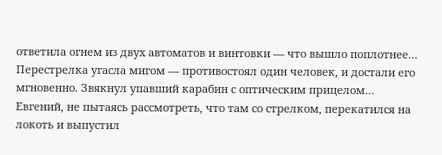ответила огнем из двух автоматов и винтовки — что вышло поплотнее…
Перестрелка угасла мигом — противостоял один человек, и достали его мгновенно. Звякнул упавший карабин с оптическим прицелом…
Евгений, не пытаясь рассмотреть, что там со стрелком, перекатился на локоть и выпустил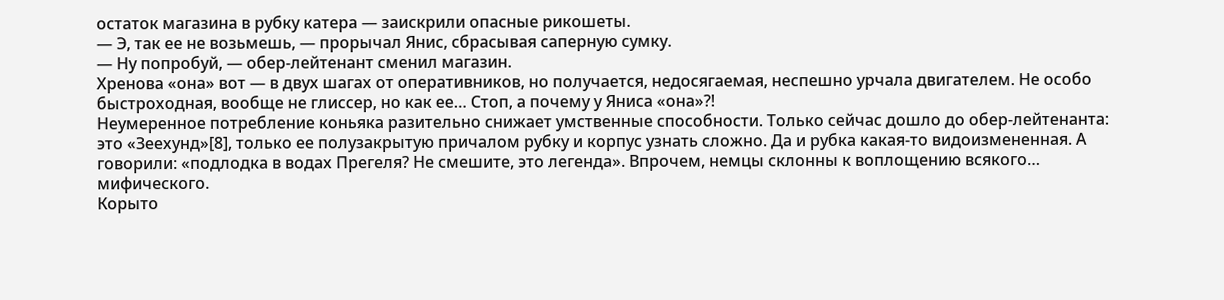остаток магазина в рубку катера — заискрили опасные рикошеты.
— Э, так ее не возьмешь, — прорычал Янис, сбрасывая саперную сумку.
— Ну попробуй, — обер-лейтенант сменил магазин.
Хренова «она» вот — в двух шагах от оперативников, но получается, недосягаемая, неспешно урчала двигателем. Не особо быстроходная, вообще не глиссер, но как ее… Стоп, а почему у Яниса «она»?!
Неумеренное потребление коньяка разительно снижает умственные способности. Только сейчас дошло до обер-лейтенанта: это «Зеехунд»[8], только ее полузакрытую причалом рубку и корпус узнать сложно. Да и рубка какая-то видоизмененная. А говорили: «подлодка в водах Прегеля? Не смешите, это легенда». Впрочем, немцы склонны к воплощению всякого… мифического.
Корыто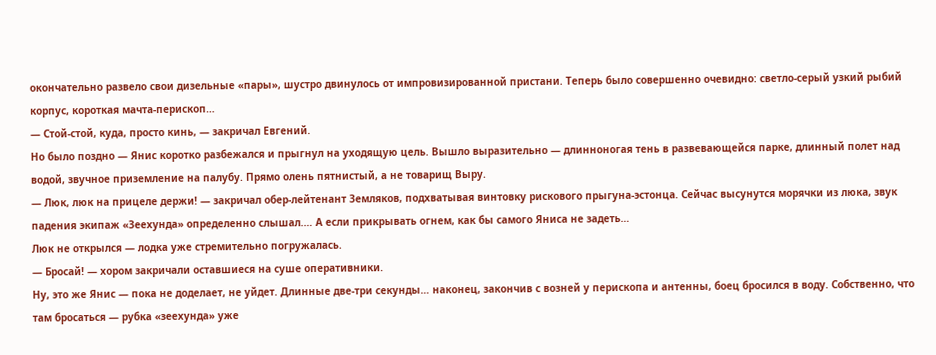окончательно развело свои дизельные «пары», шустро двинулось от импровизированной пристани. Теперь было совершенно очевидно: светло-серый узкий рыбий корпус, короткая мачта-перископ…
— Стой-стой, куда, просто кинь, — закричал Евгений.
Но было поздно — Янис коротко разбежался и прыгнул на уходящую цель. Вышло выразительно — длинноногая тень в развевающейся парке, длинный полет над водой, звучное приземление на палубу. Прямо олень пятнистый, а не товарищ Выру.
— Люк, люк на прицеле держи! — закричал обер-лейтенант Земляков, подхватывая винтовку рискового прыгуна-эстонца. Сейчас высунутся морячки из люка, звук падения экипаж «Зеехунда» определенно слышал.… А если прикрывать огнем, как бы самого Яниса не задеть…
Люк не открылся — лодка уже стремительно погружалась.
— Бросай! — хором закричали оставшиеся на суше оперативники.
Ну, это же Янис — пока не доделает, не уйдет. Длинные две-три секунды… наконец, закончив с возней у перископа и антенны, боец бросился в воду. Собственно, что там бросаться — рубка «зеехунда» уже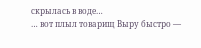скрылась в воде…
… вот плыл товарищ Выру быстро —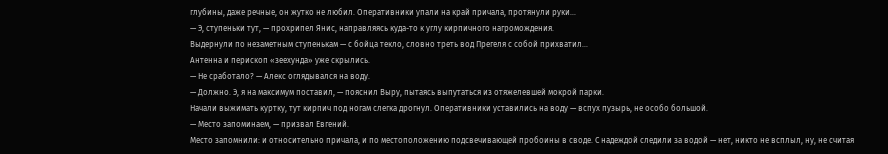глубины, даже речные, он жутко не любил. Оперативники упали на край причала, протянули руки…
— Э, ступеньки тут, — прохрипел Янис, направляясь куда-то к углу кирпичного нагромождения.
Выдернули по незаметным ступенькам — с бойца текло, словно треть вод Прегеля с собой прихватил…
Антенна и перископ «зеехунда» уже скрылись.
— Не сработало? — Алекс оглядывался на воду.
— Должно. Э, я на максимум поставил, — пояснил Выру, пытаясь выпутаться из отяжелевшей мокрой парки.
Начали выжимать куртку, тут кирпич под ногам слегка дрогнул. Оперативники уставились на воду — вспух пузырь, не особо большой.
— Место запоминаем, — призвал Евгений.
Место запомнили: и относительно причала, и по местоположению подсвечивающей пробоины в своде. С надеждой следили за водой — нет, никто не всплыл, ну, не считая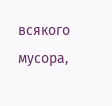всякого мусора,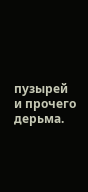пузырей и прочего дерьма.